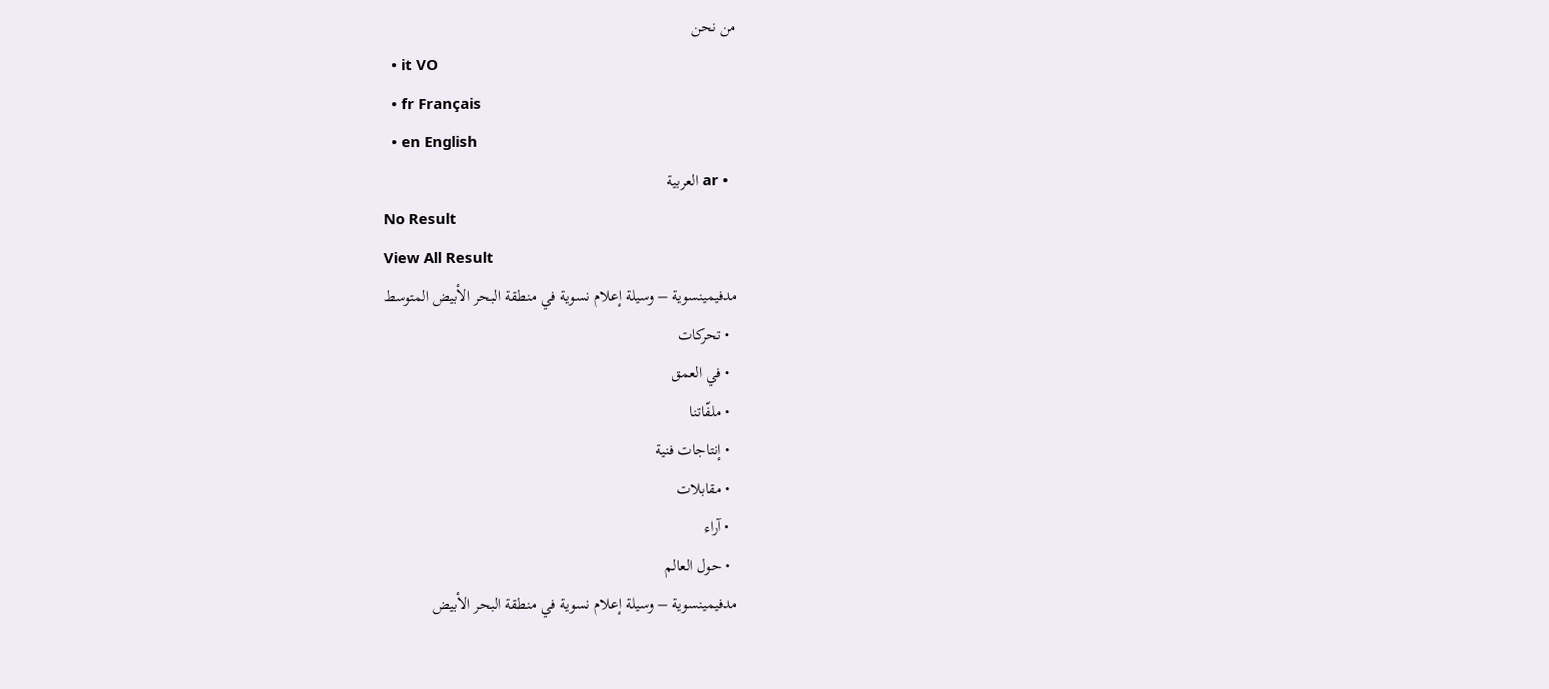من نحن
  • it VO
  • fr Français
  • en English
  • ar العربية
No Result
View All Result
مدفيمينسوية – وسيلة إعلام نسوية في منطقة البحر الأبيض المتوسط
  • تحركات
  • في العمق
  • ملفّاتنا
  • إنتاجات فنية
  • مقابلات
  • آراء
  • حول العالم
مدفيمينسوية – وسيلة إعلام نسوية في منطقة البحر الأبيض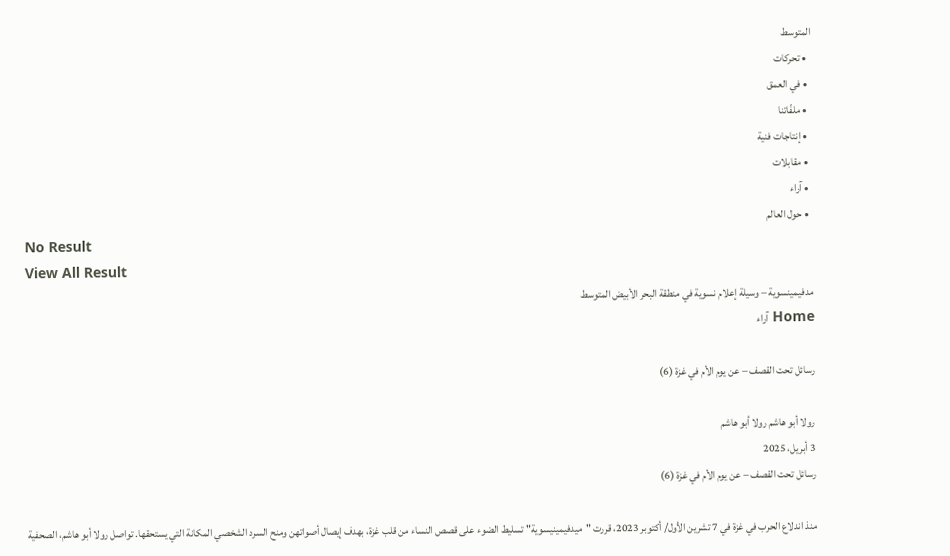المتوسط
  • تحركات
  • في العمق
  • ملفّاتنا
  • إنتاجات فنية
  • مقابلات
  • آراء
  • حول العالم
No Result
View All Result
مدفيمينسوية – وسيلة إعلام نسوية في منطقة البحر الأبيض المتوسط
Home آراء

رسائل تحت القصف – عن يوم الأم في غزة (6)

رولا أبو هاشم رولا أبو هاشم
3 أبريل، 2025
رسائل تحت القصف – عن يوم الأم في غزة (6)

منذ اندلاع الحرب في غزة في 7 تشرين الأول/ أكتوبر 2023، قررت "ميدفيمينيسوية" تسليط الضوء على قصص النساء من قلب غزة، بهدف إيصال أصواتهن ومنح السرد الشخصي المكانة التي يستحقها. تواصل رولا أبو هاشم، الصحفية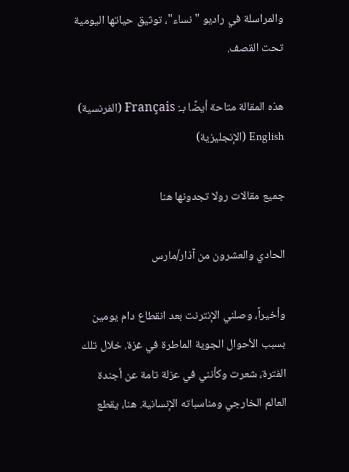والمراسلة في راديو "نساء"، توثيق حياتها اليومية تحت القصف.

هذه المقالة متاحة أيضًا بـ: Français (الفرنسية) English (الإنجليزية)

جميع مقالات رولا تجدونها هنا

الحادي والعشرون من آذار/مارس

وأخيراً، وصلني الإنترنت بعد انقطاع دام يومين بسبب الأحوال الجوية الماطرة في غزة. خلال تلك الفترة، شعرت وكأنني في عزلة تامة عن أجندة العالم الخارجي ومناسباته الإنسانية. هنا، يقطع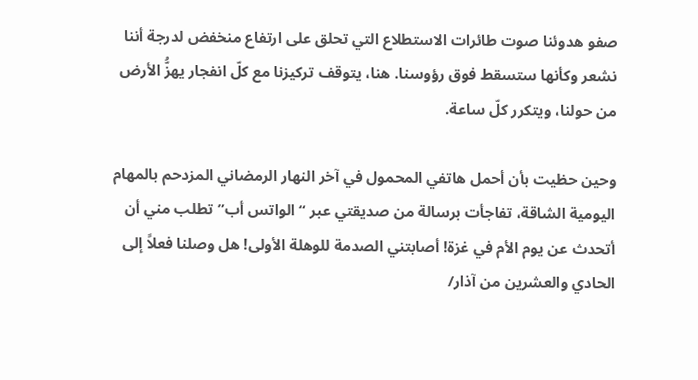صفو هدوئنا صوت طائرات الاستطلاع التي تحلق على ارتفاع منخفض لدرجة أننا نشعر وكأنها ستسقط فوق رؤوسنا. هنا، يتوقف تركيزنا مع كلّ انفجار يهزُّ الأرض من حولنا، ويتكرر كلّ ساعة.

وحين حظيت بأن أحمل هاتفي المحمول في آخر النهار الرمضاني المزدحم بالمهام اليومية الشاقة، تفاجأت برسالة من صديقتي عبر “الواتس أب” تطلب مني أن أتحدث عن يوم الأم في غزة! أصابتني الصدمة للوهلة الأولى! هل وصلنا فعلاً إلى الحادي والعشرين من آذار/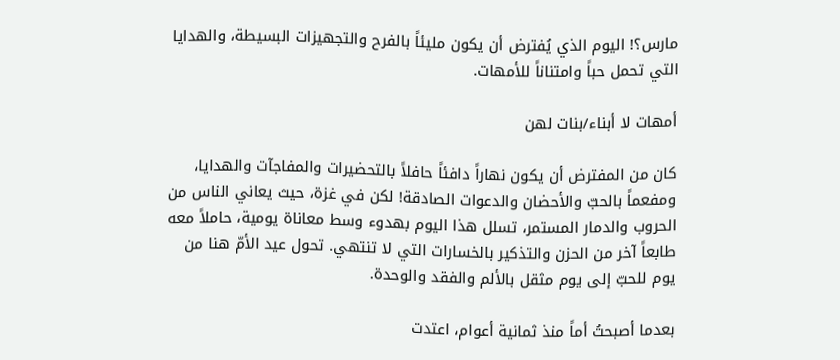مارس؟! اليوم الذي يُفترض أن يكون مليئاً بالفرح والتجهيزات البسيطة، والهدايا التي تحمل حباً وامتناناً للأمهات.

أمهات لا أبناء/بنات لهن

كان من المفترض أن يكون نهاراً دافئاً حافلاً بالتحضيرات والمفاجآت والهدايا، ومفعماً بالحبّ والأحضان والدعوات الصادقة! لكن في غزة، حيث يعاني الناس من الحروب والدمار المستمر، تسلل هذا اليوم بهدوء وسط معاناة يومية، حاملاً معه طابعاً آخر من الحزن والتذكير بالخسارات التي لا تنتهي. تحول عيد الأمّ هنا من يوم للحبّ إلى يوم مثقل بالألم والفقد والوحدة.

بعدما أصبحتُ أماً منذ ثمانية أعوام، اعتدت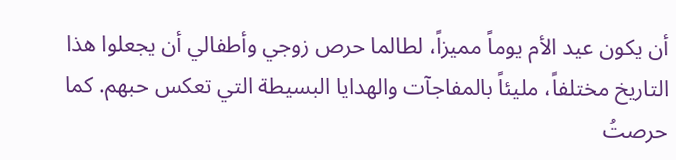أن يكون عيد الأم يوماً مميزاً، لطالما حرص زوجي وأطفالي أن يجعلوا هذا التاريخ مختلفاً، مليئاً بالمفاجآت والهدايا البسيطة التي تعكس حبهم. كما حرصتُ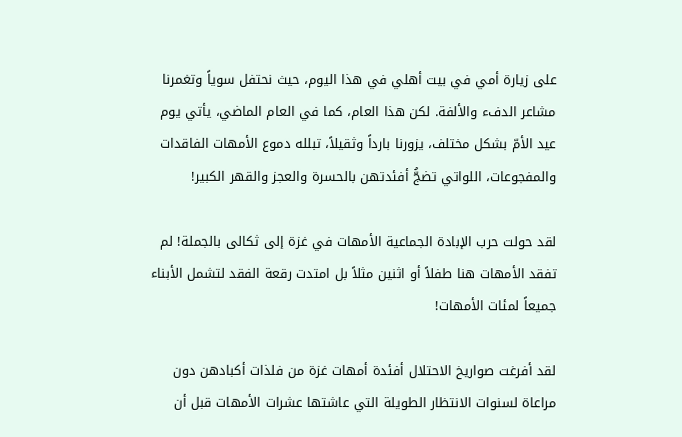على زيارة أمي في بيت أهلي في هذا اليوم، حيث نحتفل سوياً وتغمرنا مشاعر الدفء والألفة. لكن هذا العام، كما في العام الماضي، يأتي يوم عيد الأمّ بشكل مختلف، يزورنا بارداً وثقيلاً، تبلله دموع الأمهات الفاقدات والمفجوعات، اللواتي تضجُّ أفئدتهن بالحسرة والعجز والقهر الكبير!

لقد حولت حرب الإبادة الجماعية الأمهات في غزة إلى ثكالى بالجملة! لم تفقد الأمهات هنا طفلاً أو اثنين مثلاً بل امتدت رقعة الفقد لتشمل الأبناء جميعاً لمئات الأمهات!

لقد أفرغت صواريخ الاحتلال أفئدة أمهات غزة من فلذات أكبادهن دون مراعاة لسنوات الانتظار الطويلة التي عاشتها عشرات الأمهات قبل أن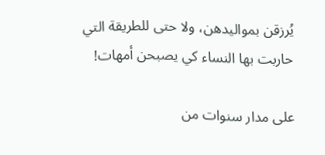يُرزقن بمواليدهن، ولا حتى للطريقة التي حاربت بها النساء كي يصبحن أمهات!

على مدار سنوات من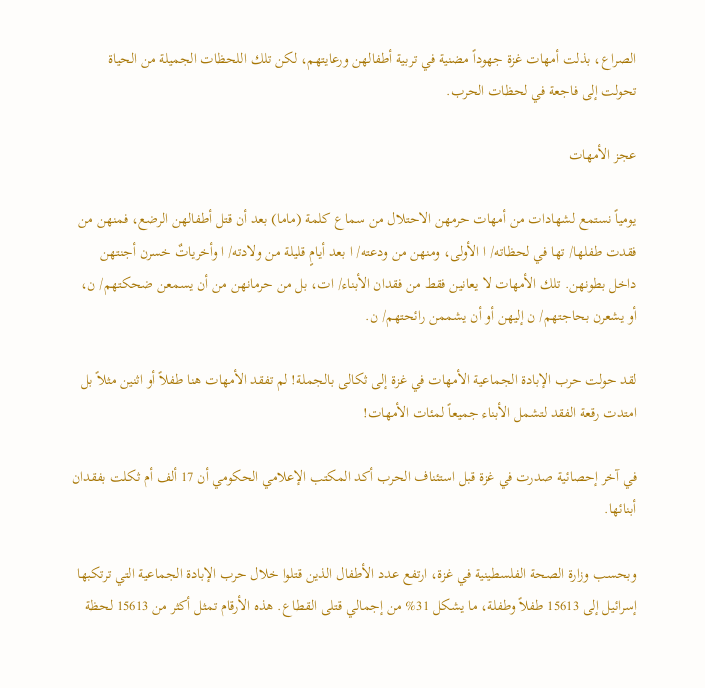الصراع، بذلت أمهات غزة جهوداً مضنية في تربية أطفالهن ورعايتهم، لكن تلك اللحظات الجميلة من الحياة تحولت إلى فاجعة في لحظات الحرب.

عجز الأمهات

يومياً نستمع لشهادات من أمهات حرمهن الاحتلال من سماع كلمة (ماما) بعد أن قتل أطفالهن الرضع، فمنهن من فقدت طفلها/ تها في لحظاته/ ا الأولى، ومنهن من ودعته/ ا بعد أيامٍ قليلة من ولادته/ ا وأخرياتٌ خسرن أجنتهن داخل بطونهن. تلك الأمهات لا يعانين فقط من فقدان الأبناء/ ات، بل من حرمانهن من أن يسمعن ضحكتهم/ ن، أو يشعرن بحاجتهم/ ن إليهن أو أن يشممن رائحتهم/ ن.

لقد حولت حرب الإبادة الجماعية الأمهات في غزة إلى ثكالى بالجملة! لم تفقد الأمهات هنا طفلاً أو اثنين مثلاً بل امتدت رقعة الفقد لتشمل الأبناء جميعاً لمئات الأمهات!

في آخر إحصائية صدرت في غزة قبل استئناف الحرب أكد المكتب الإعلامي الحكومي أن 17 ألف أم ثكلت بفقدان أبنائها.

وبحسب وزارة الصحة الفلسطينية في غزة، ارتفع عدد الأطفال الذين قتلوا خلال حرب الإبادة الجماعية التي ترتكبها إسرائيل إلى 15613 طفلاً وطفلة، ما يشكل 31% من إجمالي قتلى القطاع. هذه الأرقام تمثل أكثر من 15613 لحظة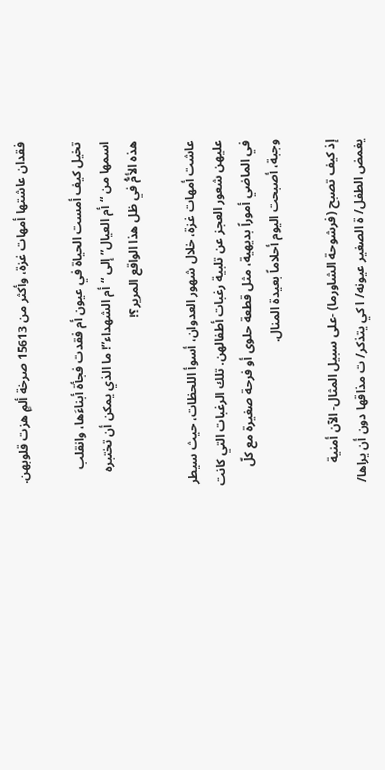فقدان عاشتها أمهات غزة، وأكثر من 15613 صرخة ألمٍ هزت قلوبهن.

تخيل كيف أمست الحياة في عيون أم فقدت فجأة أبناءَها، وانقلب اسمها من “أم العيال” إلى “أم الشهداء”! ما الذي يمكن أن تختبره هذه الأمُّ في ظل هذا الواقع المرير؟!

عاشت أمهات غزة، خلال شهور العدوان، أسوأ اللحظات، حيث سيطر عليهن شعور العجز عن تلبية رغبات أطفالهن. تلك الرغبات التي كانت في الماضي أموراً بديهية، مثل قطعة حلوى أو فرحة صغيرة مع كلّ وجبة، أصبحت اليوم أحلاماً بعيدة المنال.

إذ كيف تصبح (فرشوحة الشاورما) -على سبيل المثال- الآن أمنية يغمض الطفل/ ة الصغير عيونه/ ا كي يتذكر/ ت مذاقها دون أن يراها/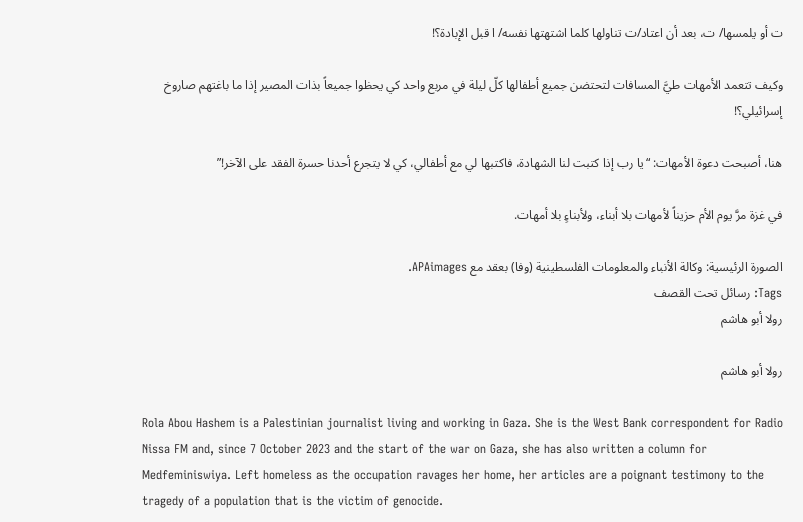ت أو يلمسها/ ت، بعد أن اعتاد/ت تناولها كلما اشتهتها نفسه/ ا قبل الإبادة؟!

وكيف تتعمد الأمهات طيَّ المسافات لتحتضن جميع أطفالها كلّ ليلة في مربع واحد كي يحظوا جميعاً بذات المصير إذا ما باغتهم صاروخ إسرائيلي؟!

هنا، أصبحت دعوة الأمهات: “يا رب إذا كتبت لنا الشهادة، فاكتبها لي مع أطفالي، كي لا يتجرع أحدنا حسرة الفقد على الآخر!”

في غزة مرَّ يوم الأم حزيناً لأمهات بلا أبناء، ولأبناءٍ بلا أمهات.

الصورة الرئيسية: وكالة الأنباء والمعلومات الفلسطينية (وفا) بعقد مع APAimages.
Tags: رسائل تحت القصف
رولا أبو هاشم

رولا أبو هاشم

Rola Abou Hashem is a Palestinian journalist living and working in Gaza. She is the West Bank correspondent for Radio Nissa FM and, since 7 October 2023 and the start of the war on Gaza, she has also written a column for Medfeminiswiya. Left homeless as the occupation ravages her home, her articles are a poignant testimony to the tragedy of a population that is the victim of genocide.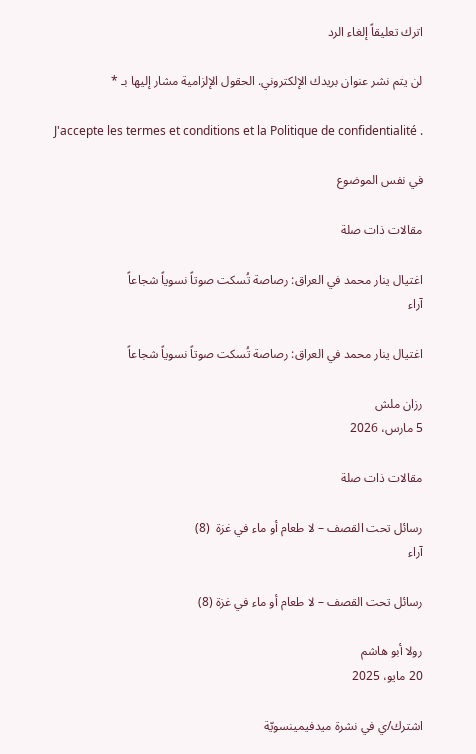اترك تعليقاً إلغاء الرد

لن يتم نشر عنوان بريدك الإلكتروني. الحقول الإلزامية مشار إليها بـ *

J'accepte les termes et conditions et la Politique de confidentialité .

في نفس الموضوع

مقالات ذات صلة

اغتيال ينار محمد في العراق: رصاصة تُسكت صوتاً نسوياً شجاعاً
آراء

اغتيال ينار محمد في العراق: رصاصة تُسكت صوتاً نسوياً شجاعاً

رزان ملش
5 مارس، 2026

مقالات ذات صلة

رسائل تحت القصف – لا طعام أو ماء في غزة  (8)
آراء

رسائل تحت القصف – لا طعام أو ماء في غزة (8)

رولا أبو هاشم
20 مايو، 2025

اشترك/ي في نشرة ميدفيمينسويّة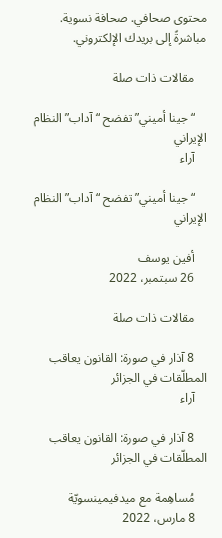محتوى صحافي. صحافة نسوية. مباشرةً إلى بريدك الإلكتروني.

    مقالات ذات صلة

    “جينا أميني” تفضح “آداب” النظام الإيراني
    آراء

    “جينا أميني” تفضح “آداب” النظام الإيراني

    أفين يوسف
    26 سبتمبر، 2022

    مقالات ذات صلة

    8 آذار في صورة: القانون يعاقب المطلّقات في الجزائر
    آراء

    8 آذار في صورة: القانون يعاقب المطلّقات في الجزائر

    مُساهِمة مع ميدفيمينسويّة
    8 مارس، 2022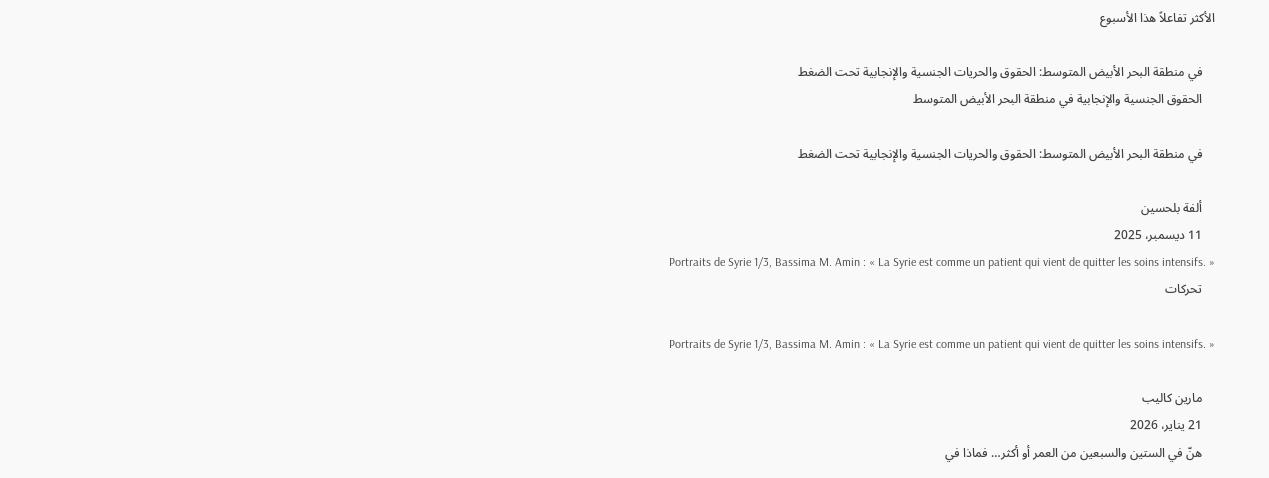الأكثر تفاعلاً هذا الأسبوع

    في منطقة البحر الأبيض المتوسط: الحقوق والحريات الجنسية والإنجابية تحت الضغط
    الحقوق الجنسية والإنجابية في منطقة البحر الأبيض المتوسط

    في منطقة البحر الأبيض المتوسط: الحقوق والحريات الجنسية والإنجابية تحت الضغط

    ألفة بلحسين
    11 ديسمبر، 2025
    Portraits de Syrie 1/3, Bassima M. Amin : « La Syrie est comme un patient qui vient de quitter les soins intensifs. »
    تحركات

    Portraits de Syrie 1/3, Bassima M. Amin : « La Syrie est comme un patient qui vient de quitter les soins intensifs. »

    مارين كاليب
    21 يناير، 2026
    هنّ في الستين والسبعين من العمر أو أكثر… فماذا في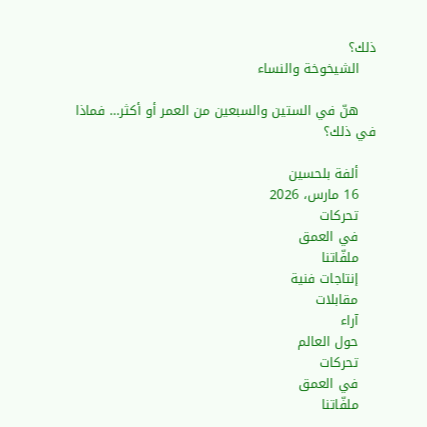ذلك؟
    الشيخوخة والنساء

    هنّ في الستين والسبعين من العمر أو أكثر… فماذا في ذلك؟

    ألفة بلحسين
    16 مارس، 2026
    تحركات
    في العمق
    ملفّاتنا
    إنتاجات فنية
    مقابلات
    آراء
    حول العالم
    تحركات
    في العمق
    ملفّاتنا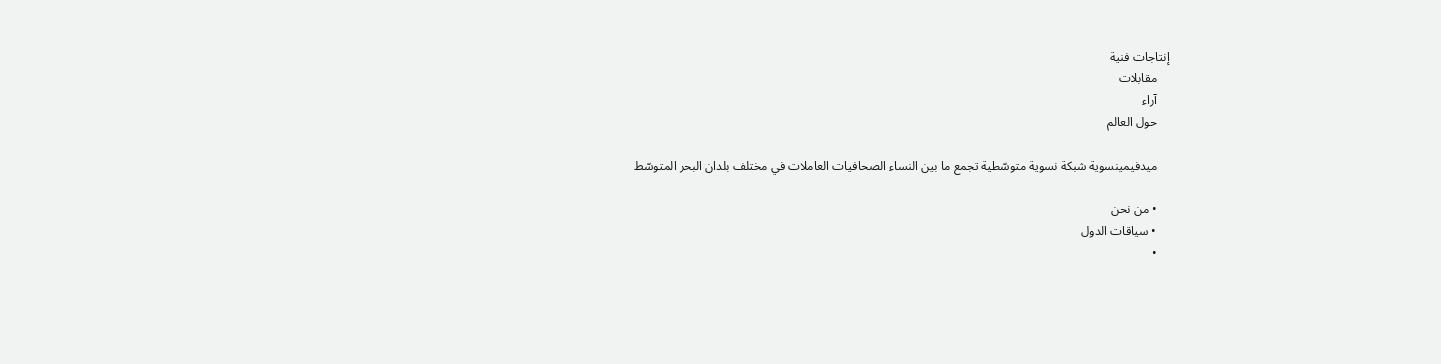إنتاجات فنية
    مقابلات
    آراء
    حول العالم

    ميدفيمينسوية شبكة نسوية متوسّطية تجمع ما بين النساء الصحافيات العاملات في مختلف بلدان البحر المتوسّط

    • من نحن
    • سياقات الدول
    •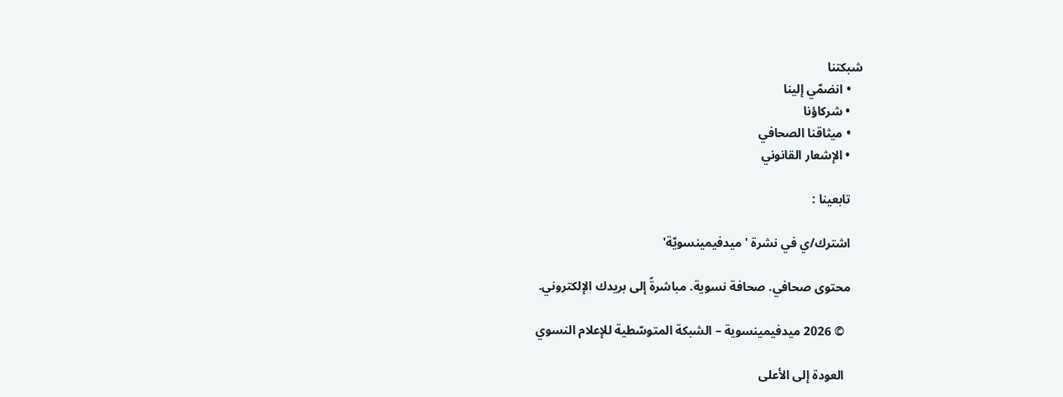شبكتنا
    • انضمّي إلينا
    • شركاؤنا
    • ميثاقنا الصحافي
    • الإشعار القانوني

    تابعينا :

    اشترك/ي في نشرة 'ميدفيمينسويّة'

    محتوى صحافي. صحافة نسوية. مباشرةً إلى بريدك الإلكتروني.

      © 2026 ميدفيمينسوية – الشبكة المتوسّطية للإعلام النسوي

      العودة إلى الأعلى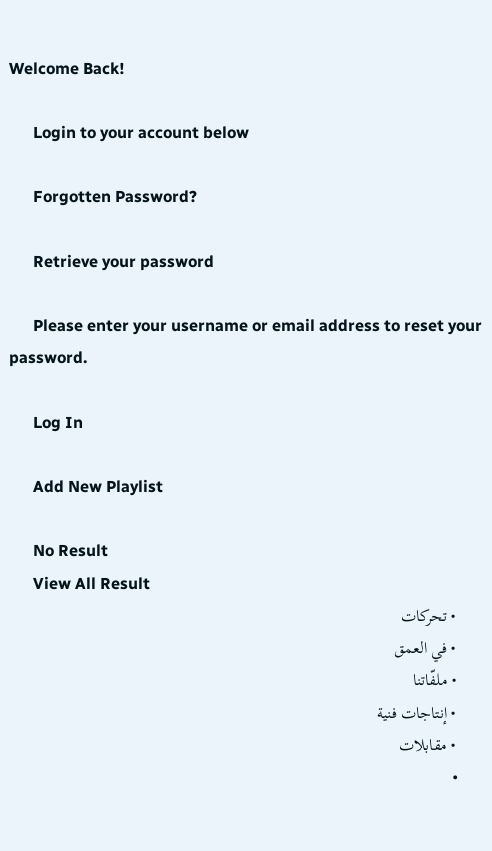Welcome Back!

      Login to your account below

      Forgotten Password?

      Retrieve your password

      Please enter your username or email address to reset your password.

      Log In

      Add New Playlist

      No Result
      View All Result
      • تحركات
      • في العمق
      • ملفّاتنا
      • إنتاجات فنية
      • مقابلات
      •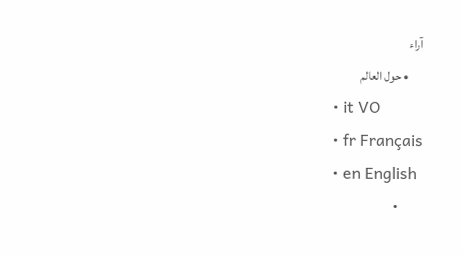آراء
      • حول العالم
      • it VO
      • fr Français
      • en English
      •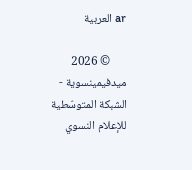ar العربية

      © 2026 ميدفيمينسوية - الشبكة المتوسّطية للإعلام النسوي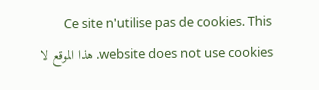Ce site n'utilise pas de cookies. This website does not use cookies. هذا الموقع لا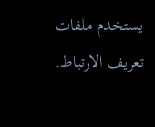يستخدم ملفات تعريف الارتباط.